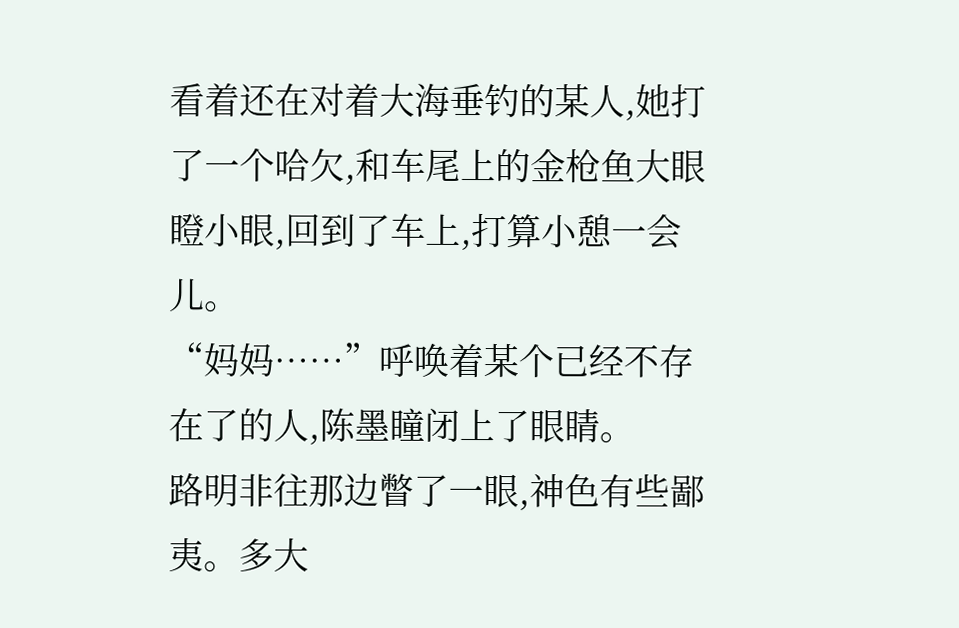看着还在对着大海垂钓的某人,她打了一个哈欠,和车尾上的金枪鱼大眼瞪小眼,回到了车上,打算小憩一会儿。
“妈妈……”呼唤着某个已经不存在了的人,陈墨瞳闭上了眼睛。
路明非往那边瞥了一眼,神色有些鄙夷。多大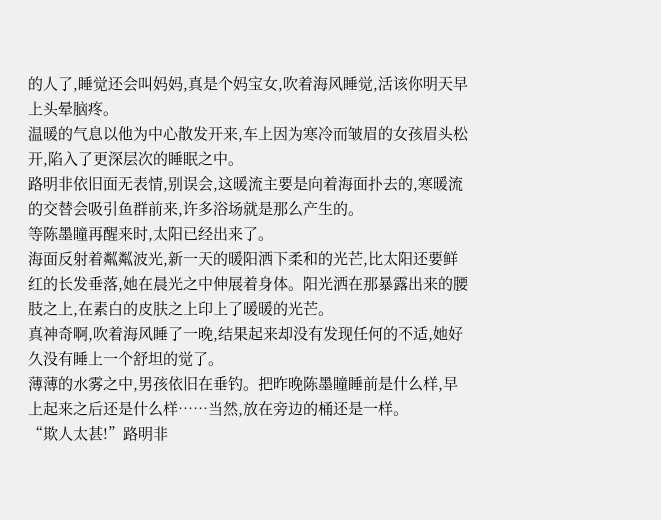的人了,睡觉还会叫妈妈,真是个妈宝女,吹着海风睡觉,活该你明天早上头晕脑疼。
温暖的气息以他为中心散发开来,车上因为寒冷而皱眉的女孩眉头松开,陷入了更深层次的睡眠之中。
路明非依旧面无表情,别误会,这暖流主要是向着海面扑去的,寒暖流的交替会吸引鱼群前来,许多浴场就是那么产生的。
等陈墨瞳再醒来时,太阳已经出来了。
海面反射着粼粼波光,新一天的暖阳洒下柔和的光芒,比太阳还要鲜红的长发垂落,她在晨光之中伸展着身体。阳光洒在那暴露出来的腰肢之上,在素白的皮肤之上印上了暖暖的光芒。
真神奇啊,吹着海风睡了一晚,结果起来却没有发现任何的不适,她好久没有睡上一个舒坦的觉了。
薄薄的水雾之中,男孩依旧在垂钓。把昨晚陈墨瞳睡前是什么样,早上起来之后还是什么样……当然,放在旁边的桶还是一样。
“欺人太甚!”路明非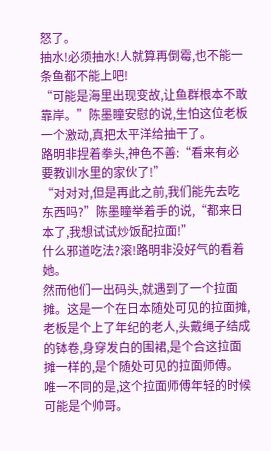怒了。
抽水!必须抽水!人就算再倒霉,也不能一条鱼都不能上吧!
“可能是海里出现变故,让鱼群根本不敢靠岸。”陈墨瞳安慰的说,生怕这位老板一个激动,真把太平洋给抽干了。
路明非捏着拳头,神色不善:“看来有必要教训水里的家伙了!”
“对对对,但是再此之前,我们能先去吃东西吗?”陈墨瞳举着手的说,“都来日本了,我想试试炒饭配拉面!”
什么邪道吃法?滚!路明非没好气的看着她。
然而他们一出码头,就遇到了一个拉面摊。这是一个在日本随处可见的拉面摊,老板是个上了年纪的老人,头戴绳子结成的钵卷,身穿发白的围裙,是个合这拉面摊一样的,是个随处可见的拉面师傅。
唯一不同的是,这个拉面师傅年轻的时候可能是个帅哥。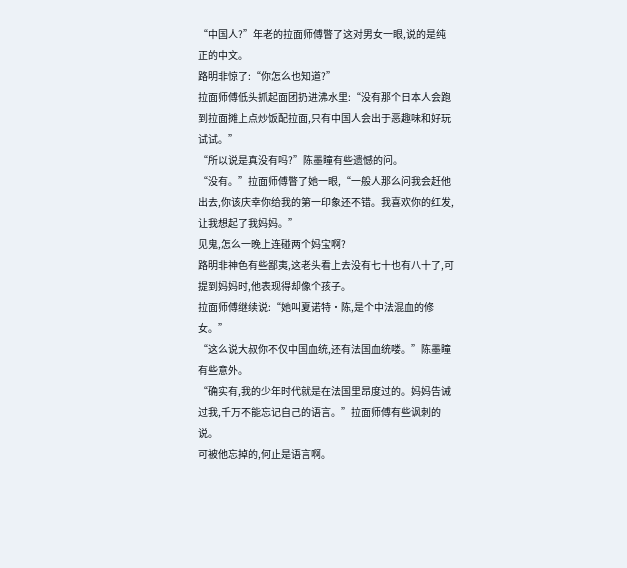“中国人?”年老的拉面师傅瞥了这对男女一眼,说的是纯正的中文。
路明非惊了:“你怎么也知道?”
拉面师傅低头抓起面团扔进沸水里:“没有那个日本人会跑到拉面摊上点炒饭配拉面,只有中国人会出于恶趣味和好玩试试。”
“所以说是真没有吗?”陈墨瞳有些遗憾的问。
“没有。”拉面师傅瞥了她一眼,“一般人那么问我会赶他出去,你该庆幸你给我的第一印象还不错。我喜欢你的红发,让我想起了我妈妈。”
见鬼,怎么一晚上连碰两个妈宝啊?
路明非神色有些鄙夷,这老头看上去没有七十也有八十了,可提到妈妈时,他表现得却像个孩子。
拉面师傅继续说:“她叫夏诺特·陈,是个中法混血的修女。”
“这么说大叔你不仅中国血统,还有法国血统喽。”陈墨瞳有些意外。
“确实有,我的少年时代就是在法国里昂度过的。妈妈告诫过我,千万不能忘记自己的语言。”拉面师傅有些讽刺的说。
可被他忘掉的,何止是语言啊。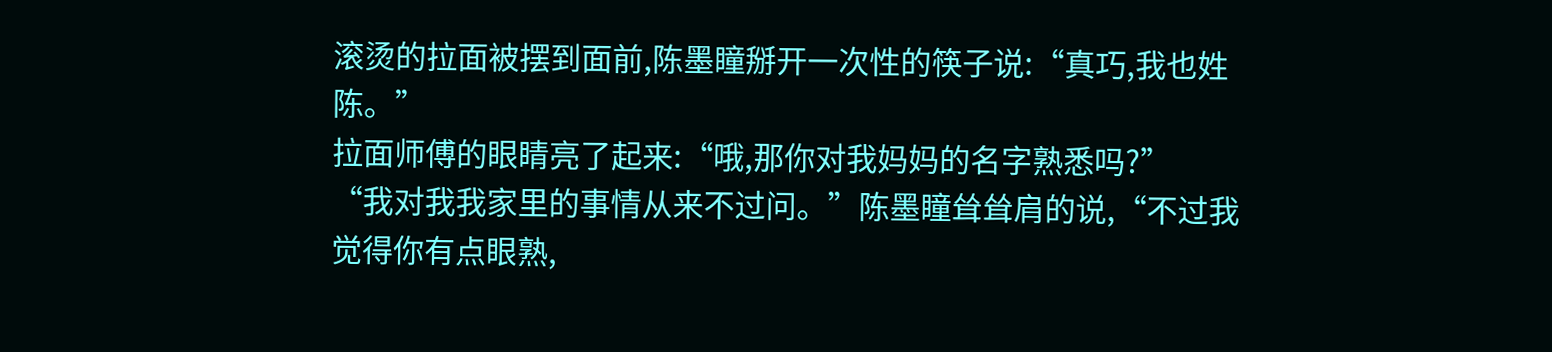滚烫的拉面被摆到面前,陈墨瞳掰开一次性的筷子说:“真巧,我也姓陈。”
拉面师傅的眼睛亮了起来:“哦,那你对我妈妈的名字熟悉吗?”
“我对我我家里的事情从来不过问。”陈墨瞳耸耸肩的说,“不过我觉得你有点眼熟,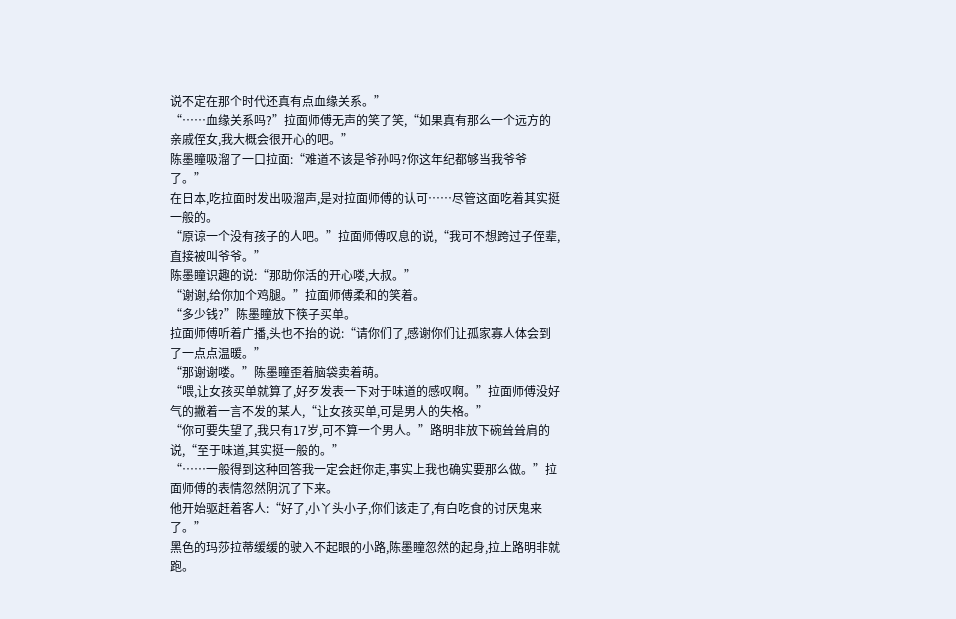说不定在那个时代还真有点血缘关系。”
“……血缘关系吗?”拉面师傅无声的笑了笑,“如果真有那么一个远方的亲戚侄女,我大概会很开心的吧。”
陈墨瞳吸溜了一口拉面:“难道不该是爷孙吗?你这年纪都够当我爷爷了。”
在日本,吃拉面时发出吸溜声,是对拉面师傅的认可……尽管这面吃着其实挺一般的。
“原谅一个没有孩子的人吧。”拉面师傅叹息的说,“我可不想跨过子侄辈,直接被叫爷爷。”
陈墨瞳识趣的说:“那助你活的开心喽,大叔。”
“谢谢,给你加个鸡腿。”拉面师傅柔和的笑着。
“多少钱?”陈墨瞳放下筷子买单。
拉面师傅听着广播,头也不抬的说:“请你们了,感谢你们让孤家寡人体会到了一点点温暖。”
“那谢谢喽。”陈墨瞳歪着脑袋卖着萌。
“喂,让女孩买单就算了,好歹发表一下对于味道的感叹啊。”拉面师傅没好气的撇着一言不发的某人,“让女孩买单,可是男人的失格。”
“你可要失望了,我只有17岁,可不算一个男人。”路明非放下碗耸耸肩的说,“至于味道,其实挺一般的。”
“……一般得到这种回答我一定会赶你走,事实上我也确实要那么做。”拉面师傅的表情忽然阴沉了下来。
他开始驱赶着客人:“好了,小丫头小子,你们该走了,有白吃食的讨厌鬼来了。”
黑色的玛莎拉蒂缓缓的驶入不起眼的小路,陈墨瞳忽然的起身,拉上路明非就跑。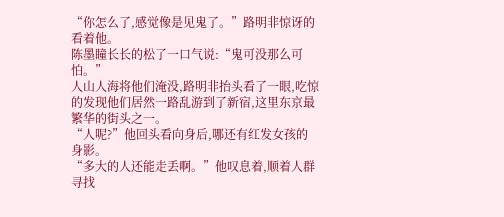“你怎么了,感觉像是见鬼了。”路明非惊讶的看着他。
陈墨瞳长长的松了一口气说:“鬼可没那么可怕。”
人山人海将他们淹没,路明非抬头看了一眼,吃惊的发现他们居然一路乱游到了新宿,这里东京最繁华的街头之一。
“人呢?”他回头看向身后,哪还有红发女孩的身影。
“多大的人还能走丢啊。”他叹息着,顺着人群寻找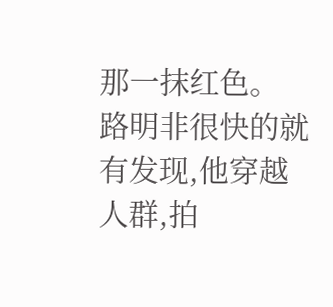那一抹红色。
路明非很快的就有发现,他穿越人群,拍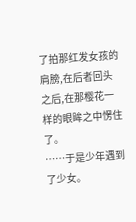了拍那红发女孩的肩膀,在后者回头之后,在那樱花一样的眼眸之中愣住了。
……于是少年遇到了少女。